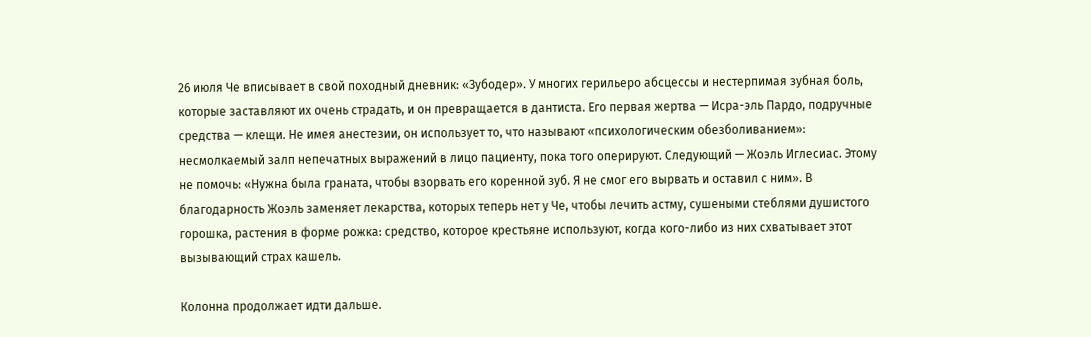26 июля Че вписывает в свой походный дневник: «Зубодер». У многих герильеро абсцессы и нестерпимая зубная боль, которые заставляют их очень страдать, и он превращается в дантиста. Его первая жертва — Исра-эль Пардо, подручные средства — клещи. Не имея анестезии, он использует то, что называют «психологическим обезболиванием»: несмолкаемый залп непечатных выражений в лицо пациенту, пока того оперируют. Следующий — Жоэль Иглесиас. Этому не помочь: «Нужна была граната, чтобы взорвать его коренной зуб. Я не смог его вырвать и оставил с ним». В благодарность Жоэль заменяет лекарства, которых теперь нет у Че, чтобы лечить астму, сушеными стеблями душистого горошка, растения в форме рожка: средство, которое крестьяне используют, когда кого-либо из них схватывает этот вызывающий страх кашель.

Колонна продолжает идти дальше.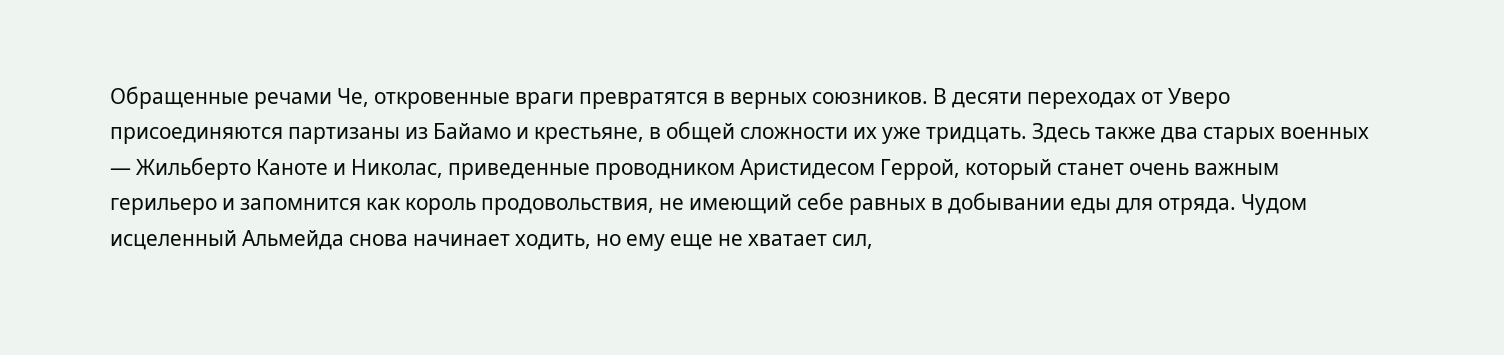Обращенные речами Че, откровенные враги превратятся в верных союзников. В десяти переходах от Уверо присоединяются партизаны из Байамо и крестьяне, в общей сложности их уже тридцать. Здесь также два старых военных — Жильберто Каноте и Николас, приведенные проводником Аристидесом Геррой, который станет очень важным герильеро и запомнится как король продовольствия, не имеющий себе равных в добывании еды для отряда. Чудом исцеленный Альмейда снова начинает ходить, но ему еще не хватает сил,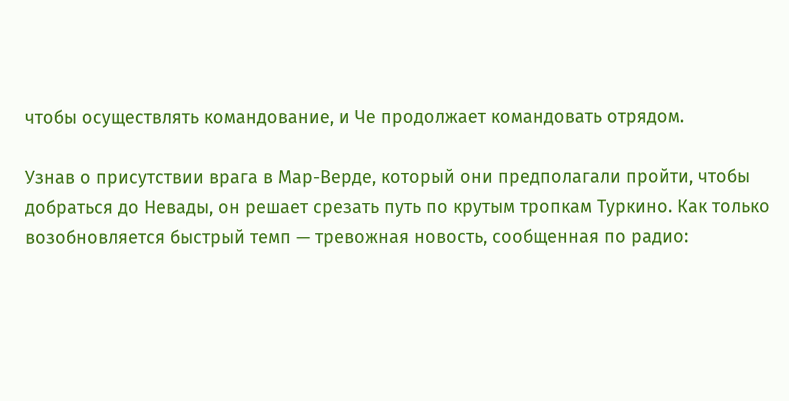чтобы осуществлять командование, и Че продолжает командовать отрядом.

Узнав о присутствии врага в Мар-Верде, который они предполагали пройти, чтобы добраться до Невады, он решает срезать путь по крутым тропкам Туркино. Как только возобновляется быстрый темп — тревожная новость, сообщенная по радио: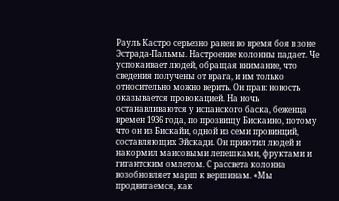Рауль Кастро серьезно ранен во время боя в зоне Эстрада-Пальмы. Настроение колонны падает. Че успокаивает людей, обращая внимание, что сведения получены от врага, и им только относительно можно верить. Он прав: новость оказывается провокацией. На ночь останавливаются у испанского баска, беженца времен 1936 года, по прозвищу Бискаино, потому что он из Бискайи, одной из семи провинций, составляющих Эйскади. Он приютил людей и накормил маисовыми лепешками, фруктами и гигантским омлетом. С рассвета колонна возобновляет марш к вершинам. «Мы продвигаемся, как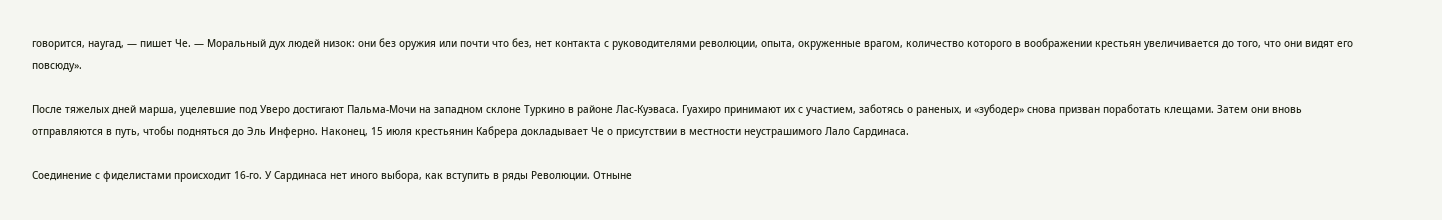говорится, наугад, — пишет Че. — Моральный дух людей низок: они без оружия или почти что без, нет контакта с руководителями революции, опыта, окруженные врагом, количество которого в воображении крестьян увеличивается до того, что они видят его повсюду».

После тяжелых дней марша, уцелевшие под Уверо достигают Пальма-Мочи на западном склоне Туркино в районе Лас-Куэваса. Гуахиро принимают их с участием, заботясь о раненых, и «зубодер» снова призван поработать клещами. Затем они вновь отправляются в путь, чтобы подняться до Эль Инферно. Наконец, 15 июля крестьянин Кабрера докладывает Че о присутствии в местности неустрашимого Лало Сардинаса.

Соединение с фиделистами происходит 16-го. У Сардинаса нет иного выбора, как вступить в ряды Революции. Отныне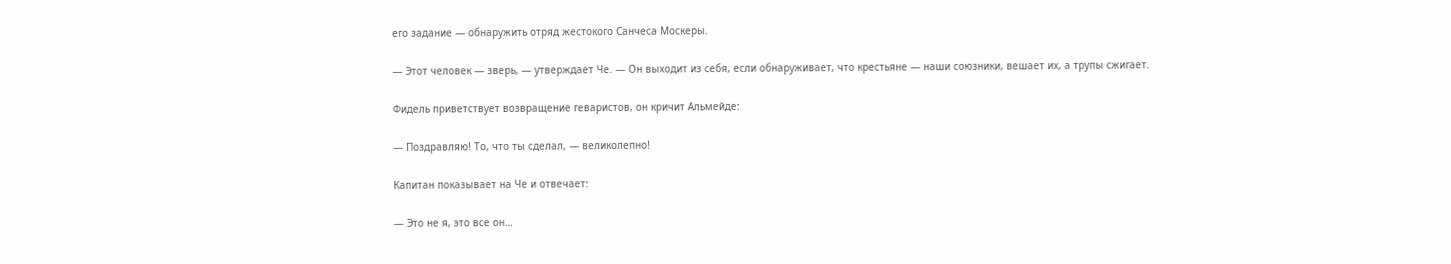его задание — обнаружить отряд жестокого Санчеса Москеры.

— Этот человек — зверь, — утверждает Че. — Он выходит из себя, если обнаруживает, что крестьяне — наши союзники, вешает их, а трупы сжигает.

Фидель приветствует возвращение геваристов, он кричит Альмейде:

— Поздравляю! То, что ты сделал, — великолепно!

Капитан показывает на Че и отвечает:

— Это не я, это все он…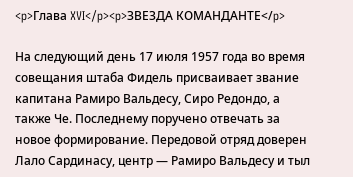<p>Глава XVI</p><p>ЗВЕЗДА КОМАНДАНТЕ</p>

На следующий день 17 июля 1957 года во время совещания штаба Фидель присваивает звание капитана Рамиро Вальдесу, Сиро Редондо, а также Че. Последнему поручено отвечать за новое формирование. Передовой отряд доверен Лало Сардинасу, центр — Рамиро Вальдесу и тыл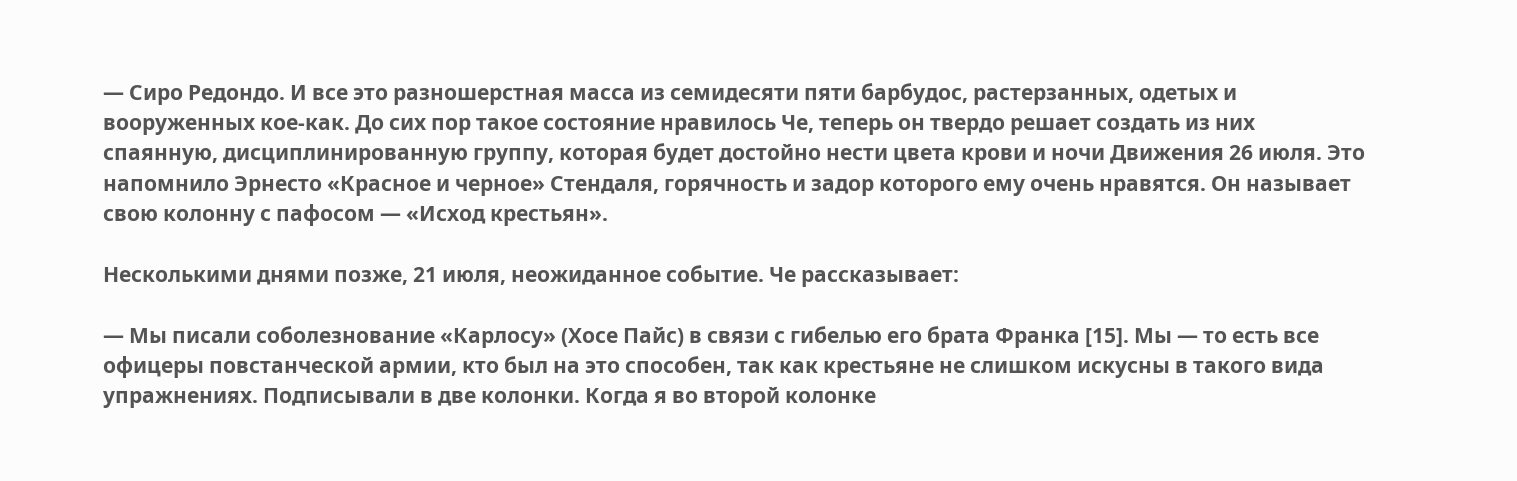— Сиро Редондо. И все это разношерстная масса из семидесяти пяти барбудос, растерзанных, одетых и вооруженных кое-как. До сих пор такое состояние нравилось Че, теперь он твердо решает создать из них спаянную, дисциплинированную группу, которая будет достойно нести цвета крови и ночи Движения 26 июля. Это напомнило Эрнесто «Красное и черное» Стендаля, горячность и задор которого ему очень нравятся. Он называет свою колонну с пафосом — «Исход крестьян».

Несколькими днями позже, 21 июля, неожиданное событие. Че рассказывает:

— Мы писали соболезнование «Карлосу» (Хосе Пайс) в связи с гибелью его брата Франка [15]. Мы — то есть все офицеры повстанческой армии, кто был на это способен, так как крестьяне не слишком искусны в такого вида упражнениях. Подписывали в две колонки. Когда я во второй колонке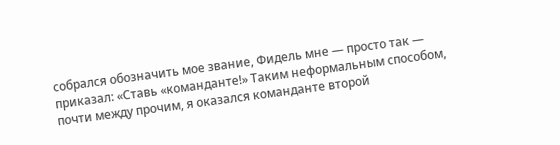собрался обозначить мое звание, Фидель мне — просто так — приказал: «Ставь «команданте!» Таким неформальным способом, почти между прочим, я оказался команданте второй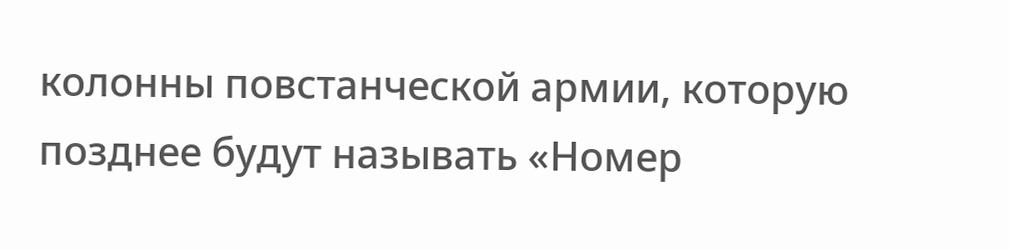колонны повстанческой армии, которую позднее будут называть «Номер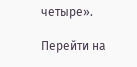четыре».

Перейти на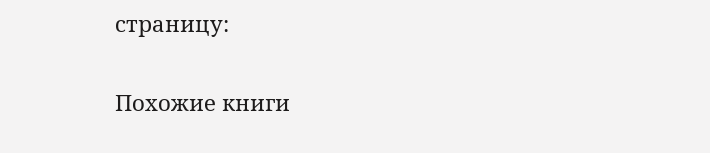страницу:

Похожие книги